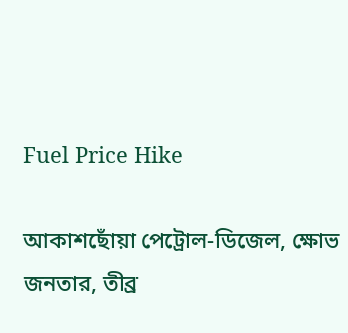Fuel Price Hike

আকাশছোঁয়া পেট্রোল-ডিজেল, ক্ষোভ জনতার, তীব্র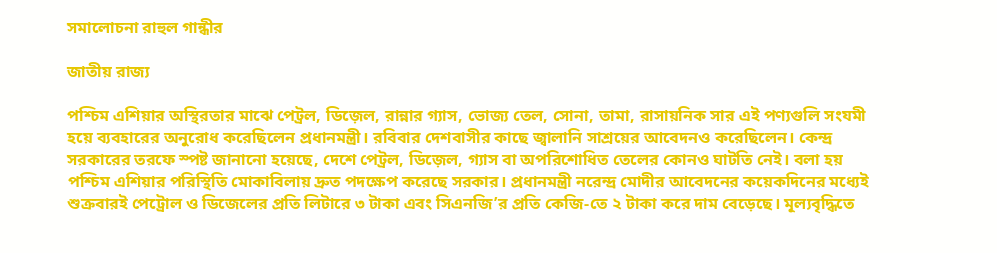সমালোচনা রাহুল গান্ধীর

জাতীয় রাজ্য

পশ্চিম এশিয়ার অস্থিরতার মাঝে পেট্রল, ডিজ়েল, রান্নার গ্যাস, ভোজ্য তেল, সোনা, তামা, রাসায়নিক সার এই পণ্যগুলি সংযমী হয়ে ব্যবহারের অনুরোধ করেছিলেন প্রধানমন্ত্রী। রবিবার দেশবাসীর কাছে জ্বালানি সাশ্রয়ের আবেদনও করেছিলেন। কেন্দ্র সরকারের তরফে স্পষ্ট জানানো হয়েছে, দেশে পেট্রল, ডিজ়েল, গ্যাস বা অপরিশোধিত তেলের কোনও ঘাটতি নেই। বলা হয় পশ্চিম এশিয়ার পরিস্থিতি মোকাবিলায় দ্রুত পদক্ষেপ করেছে সরকার। প্রধানমন্ত্রী নরেন্দ্র মোদীর আবেদনের কয়েকদিনের মধ্যেই শুক্রবারই পেট্রোল ও ডিজেলের প্রতি লিটারে ৩ টাকা এবং সিএনজি’র প্রতি কেজি-তে ২ টাকা করে দাম বেড়েছে। মূল্যবৃদ্ধিতে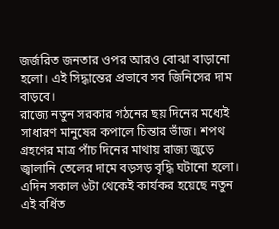জর্জরিত জনতার ওপর আরও বোঝা বাড়ানো হলো। এই সিদ্ধান্তের প্রভাবে সব জিনিসের দাম বাড়বে।
রাজ্যে নতুন সরকার গঠনের ছয় দিনের মধ্যেই সাধারণ মানুষের কপালে চিন্তার ভাঁজ। শপথ গ্রহণের মাত্র পাঁচ দিনের মাথায় রাজ্য জুড়ে জ্বালানি তেলের দামে বড়সড় বৃদ্ধি ঘটানো হলো। এদিন সকাল ৬টা থেকেই কার্যকর হয়েছে নতুন এই বর্ধিত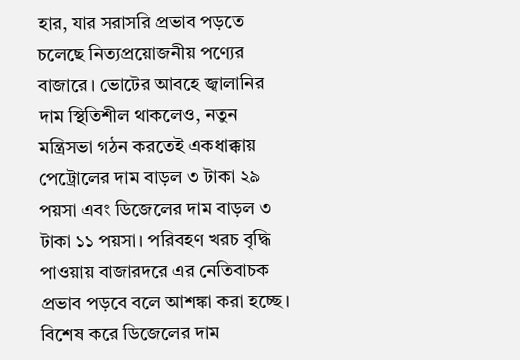হার, যার সরাসরি প্রভাব পড়তে চলেছে নিত্যপ্রয়োজনীয় পণ্যের বাজারে। ভোটের আবহে জ্বালানির দাম স্থিতিশীল থাকলেও, নতুন মন্ত্রিসভা গঠন করতেই একধাক্কায় পেট্রোলের দাম বাড়ল ৩ টাকা ২৯ পয়সা এবং ডিজেলের দাম বাড়ল ৩ টাকা ১১ পয়সা। পরিবহণ খরচ বৃদ্ধি পাওয়ায় বাজারদরে এর নেতিবাচক প্রভাব পড়বে বলে আশঙ্কা করা হচ্ছে। বিশেষ করে ডিজেলের দাম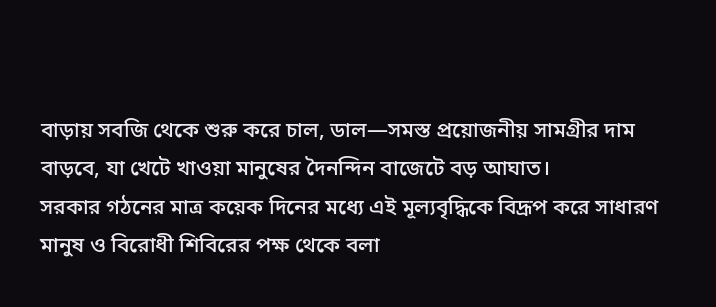বাড়ায় সবজি থেকে শুরু করে চাল, ডাল—সমস্ত প্রয়োজনীয় সামগ্রীর দাম বাড়বে, যা খেটে খাওয়া মানুষের দৈনন্দিন বাজেটে বড় আঘাত।
সরকার গঠনের মাত্র কয়েক দিনের মধ্যে এই মূল্যবৃদ্ধিকে বিদ্রূপ করে সাধারণ মানুষ ও বিরোধী শিবিরের পক্ষ থেকে বলা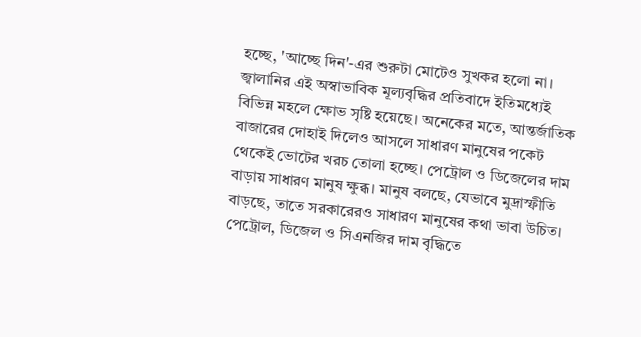হচ্ছে, 'আচ্ছে দিন'-এর শুরুটা মোটেও সুখকর হলো না। জ্বালানির এই অস্বাভাবিক মূল্যবৃদ্ধির প্রতিবাদে ইতিমধ্যেই বিভিন্ন মহলে ক্ষোভ সৃষ্টি হয়েছে। অনেকের মতে, আন্তর্জাতিক বাজারের দোহাই দিলেও আসলে সাধারণ মানুষের পকেট থেকেই ভোটের খরচ তোলা হচ্ছে। পেট্রোল ও ডিজেলের দাম বাড়ায় সাধারণ মানুষ ক্ষুব্ধ। মানুষ বলছে, যেভাবে মুদ্রাস্ফীতি বাড়ছে, তাতে সরকারেরও সাধারণ মানুষের কথা ভাবা উচিত।
পেট্রোল, ডিজেল ও সিএনজির দাম বৃদ্ধিতে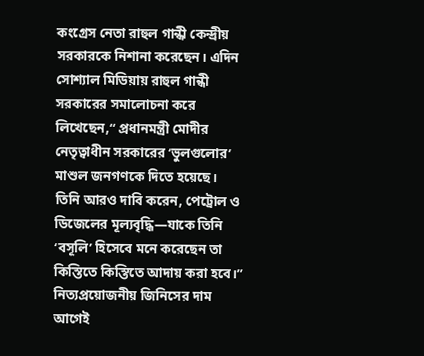কংগ্রেস নেতা রাহুল গান্ধী কেন্দ্রীয় সরকারকে নিশানা করেছেন। এদিন সোশ্যাল মিডিয়ায় রাহুল গান্ধী সরকারের সমালোচনা করে লিখেছেন,‘‘ প্রধানমন্ত্রী মোদীর নেতৃত্বাধীন সরকারের ‘ভুলগুলোর’ মাশুল জনগণকে দিতে হয়েছে। তিনি আরও দাবি করেন, পেট্রোল ও ডিজেলের মূল্যবৃদ্ধি—যাকে তিনি ‘বসূলি’ হিসেবে মনে করেছেন তা কিস্তিতে কিস্তিতে আদায় করা হবে।’’
নিত্যপ্রয়োজনীয় জিনিসের দাম আগেই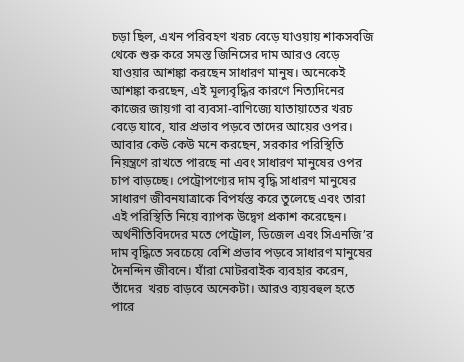চড়া ছিল, এখন পরিবহণ খরচ বেড়ে যাওয়ায় শাকসবজি থেকে শুরু করে সমস্ত জিনিসের দাম আরও বেড়ে যাওয়ার আশঙ্কা করছেন সাধারণ মানুষ। অনেকেই আশঙ্কা করছেন, এই মূল্যবৃদ্ধির কারণে নিত্যদিনের কাজের জায়গা বা ব্যবসা-বাণিজ্যে যাতায়াতের খরচ বেড়ে যাবে, যার প্রভাব পড়বে তাদের আয়ের ওপর। আবার কেউ কেউ মনে করছেন, সরকার পরিস্থিতি নিয়ন্ত্রণে রাখতে পারছে না এবং সাধারণ মানুষের ওপর চাপ বাড়চ্ছে। পেট্রোপণ্যের দাম বৃদ্ধি সাধারণ মানুষের সাধারণ জীবনযাত্রাকে বিপর্যস্ত করে তুলেছে এবং তারা এই পরিস্থিতি নিয়ে ব্যাপক উদ্বেগ প্রকাশ করেছেন।
অর্থনীতিবিদদের মতে পেট্রোল, ডিজেল এবং সিএনজি’র দাম বৃদ্ধিতে সবচেয়ে বেশি প্রভাব পড়বে সাধারণ মানুষের দৈনন্দিন জীবনে। যাঁরা মোটরবাইক ব্যবহার করেন, তাঁদের  খরচ বাড়বে অনেকটা। আরও ব্যয়বহুল হতে পারে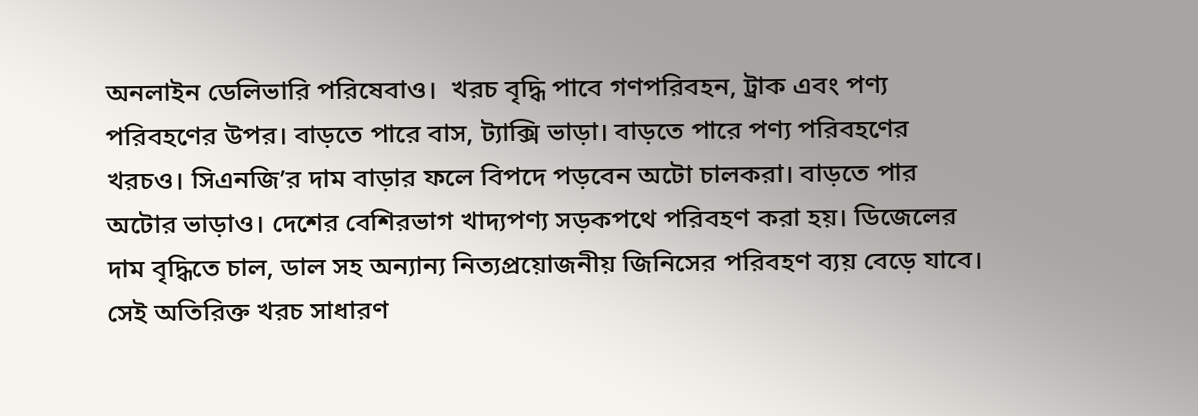অনলাইন ডেলিভারি পরিষেবাও।  খরচ বৃদ্ধি পাবে গণপরিবহন, ট্রাক এবং পণ্য পরিবহণের উপর। বাড়তে পারে বাস, ট্যাক্সি ভাড়া। বাড়তে পারে পণ্য পরিবহণের খরচও। সিএনজি’র দাম বাড়ার ফলে বিপদে পড়বেন অটো চালকরা। বাড়তে পার অটোর ভাড়াও। দেশের বেশিরভাগ খাদ্যপণ্য সড়কপথে পরিবহণ করা হয়। ডিজেলের দাম বৃদ্ধিতে চাল, ডাল সহ অন্যান্য নিত্যপ্রয়োজনীয় জিনিসের পরিবহণ ব্যয় বেড়ে যাবে। সেই অতিরিক্ত খরচ সাধারণ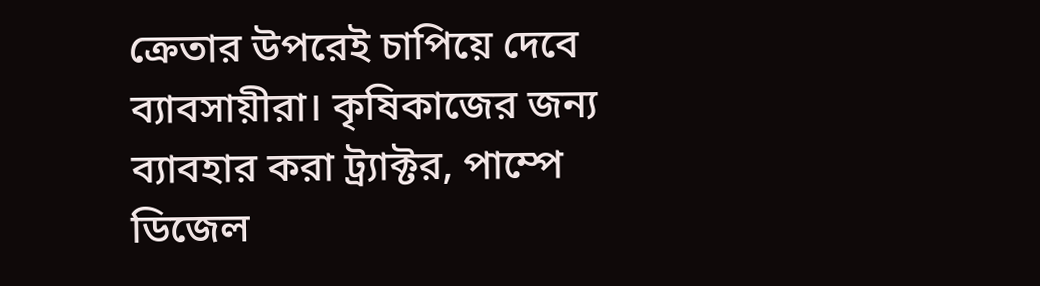ক্রেতার উপরেই চাপিয়ে দেবে ব্যাবসায়ীরা। কৃষিকাজের জন্য ব্যাবহার করা ট্র্যাক্টর, পাম্পে ডিজেল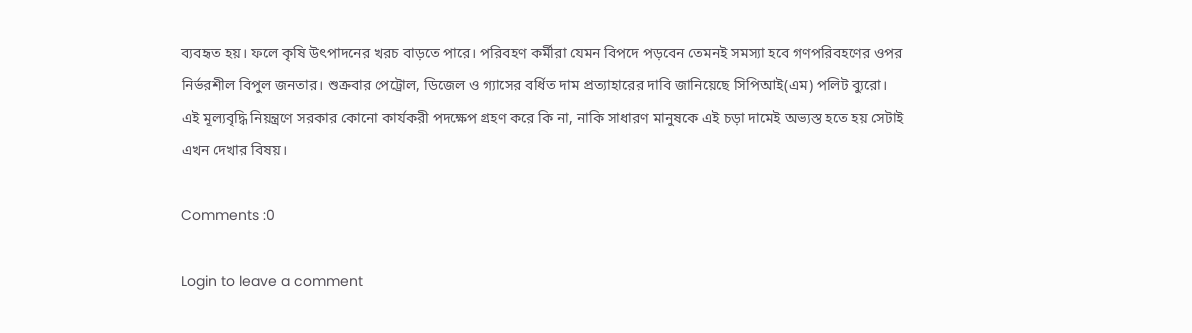ব্যবহৃত হয়। ফলে কৃষি উৎপাদনের খরচ বাড়তে পারে। পরিবহণ কর্মীরা যেমন বিপদে পড়বেন তেমনই সমস্যা হবে গণপরিবহণের ওপর নির্ভরশীল বিপুল জনতার। শুক্রবার পেট্রোল, ডিজেল ও গ্যাসের বর্ধিত দাম প্রত্যাহারের দাবি জানিয়েছে সিপিআই(এম) পলিট ব্যুরো।
এই মূল্যবৃদ্ধি নিয়ন্ত্রণে সরকার কোনো কার্যকরী পদক্ষেপ গ্রহণ করে কি না, নাকি সাধারণ মানুষকে এই চড়া দামেই অভ্যস্ত হতে হয় সেটাই এখন দেখার বিষয়।

Comments :0

Login to leave a comment